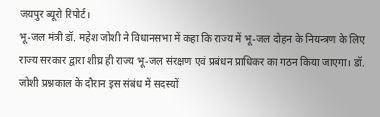जयपुर ब्यूरो रिपोर्ट।
भू-जल मंत्री डॉ. महेश जोशी ने विधानसभा में कहा कि राज्य में भू-जल दोहन के नियन्त्रण के लिए राज्य सरकार द्वारा शीघ्र ही राज्य भू-जल संरक्षण एवं प्रबंधन प्राधिकर का गठन किया जाएगा। डॉ. जोशी प्रश्नकाल के दौरान इस संबंध में सदस्यों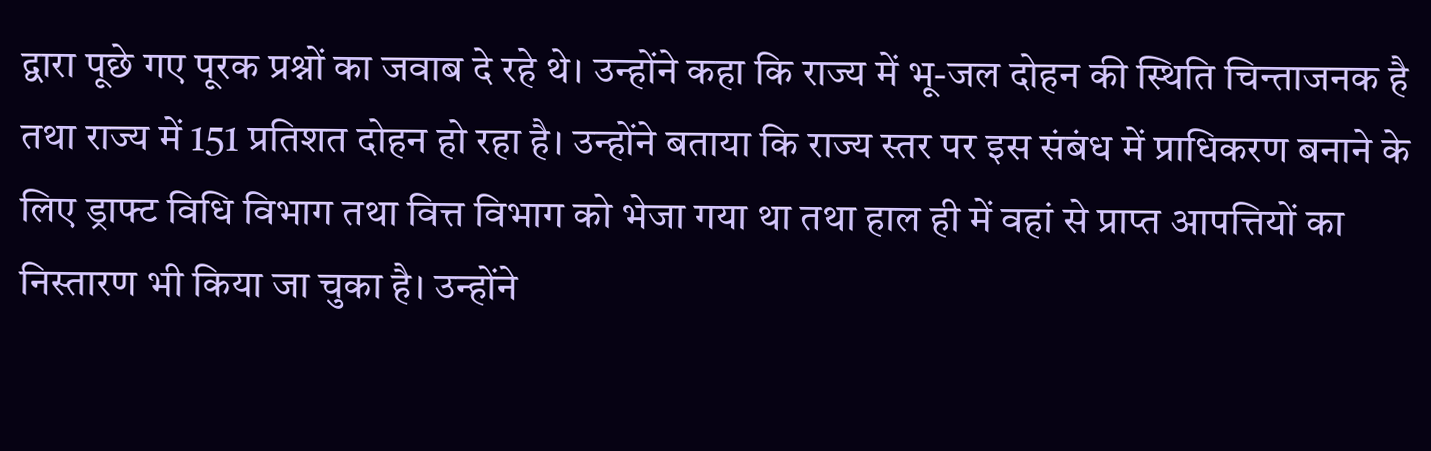द्वारा पूछे गए पूरक प्रश्नों का जवाब दे रहे थे। उन्होंने कहा कि राज्य में भू-जल दोहन की स्थिति चिन्ताजनक है तथा राज्य में 151 प्रतिशत दोहन हो रहा है। उन्होंने बताया कि राज्य स्तर पर इस संबंध में प्राधिकरण बनाने के लिए ड्राफ्ट विधि विभाग तथा वित्त विभाग को भेजा गया था तथा हाल ही में वहां से प्राप्त आपत्तियों का निस्तारण भी किया जा चुका है। उन्होंने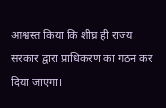आश्वस्त किया कि शीघ्र ही राज्य सरकार द्वारा प्राधिकरण का गठन कर दिया जाएगा।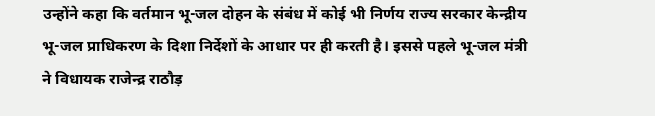उन्होंने कहा कि वर्तमान भू-जल दोहन के संबंध में कोई भी निर्णय राज्य सरकार केन्द्रीय भू-जल प्राधिकरण के दिशा निर्देशों के आधार पर ही करती है। इससे पहले भू-जल मंत्री ने विधायक राजेन्द्र राठौड़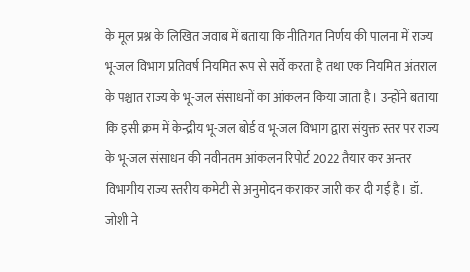के मूल प्रश्न के लिखित जवाब में बताया कि नीतिगत निर्णय की पालना में राज्य भू-जल विभाग प्रतिवर्ष नियमित रूप से सर्वे करता है तथा एक नियमित अंतराल के पश्चात राज्य के भू-जल संसाधनों का आंकलन किया जाता है। उन्होंने बताया कि इसी क्रम में केन्द्रीय भू-जल बोर्ड व भू-जल विभाग द्वारा संयुक्त स्तर पर राज्य के भू-जल संसाधन की नवीनतम आंकलन रिपोर्ट 2022 तैयार कर अन्तर विभागीय राज्य स्तरीय कमेटी से अनुमोदन कराकर जारी कर दी गई है। डॉ. जोशी ने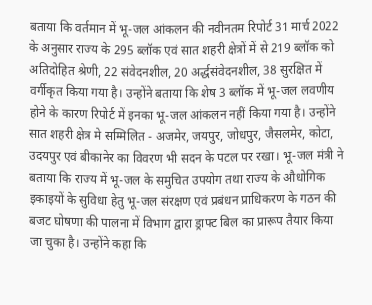बताया कि वर्तमान में भू-जल आंकलन की नवीनतम रिपोर्ट 31 मार्च 2022 के अनुसार राज्य के 295 ब्लॉक एवं सात शहरी क्षेत्रों में से 219 ब्लॉक को अतिदोहित श्रेणी, 22 संवेदनशील, 20 अर्द्धसंवेदनशील, 38 सुरक्षित में वर्गीकृत किया गया है। उन्होंने बताया कि शेष 3 ब्लॉक में भू-जल लवणीय होने के कारण रिपोर्ट में इनका भू-जल आंकलन नहीं किया गया है। उन्होंने सात शहरी क्षेत्र मे सम्मिलित - अजमेर, जयपुर, जोधपुर, जैसलमेर, कोटा, उदयपुर एवं बीकानेर का विवरण भी सदन के पटल पर रखा। भू-जल मंत्री ने बताया कि राज्य में भू-जल के समुचित उपयोग तथा राज्य के औधोगिक इकाइयों के सुविधा हेतु भू-जल संरक्षण एवं प्रबंधन प्राधिकरण के गठन की बजट घोषणा की पालना में विभाग द्वारा ड्राफ्ट बिल का प्रारूप तैयार किया जा चुका है। उन्होंने कहा कि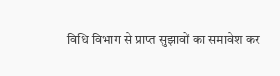विधि विभाग से प्राप्त सुझावों का समावेश कर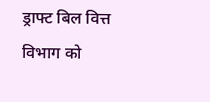ड्राफ्ट बिल वित्त विभाग को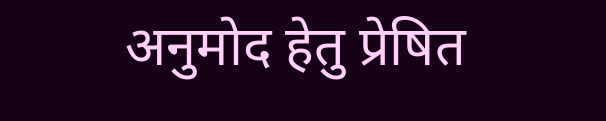अनुमोद हेतु प्रेषित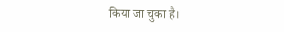किया जा चुका है।